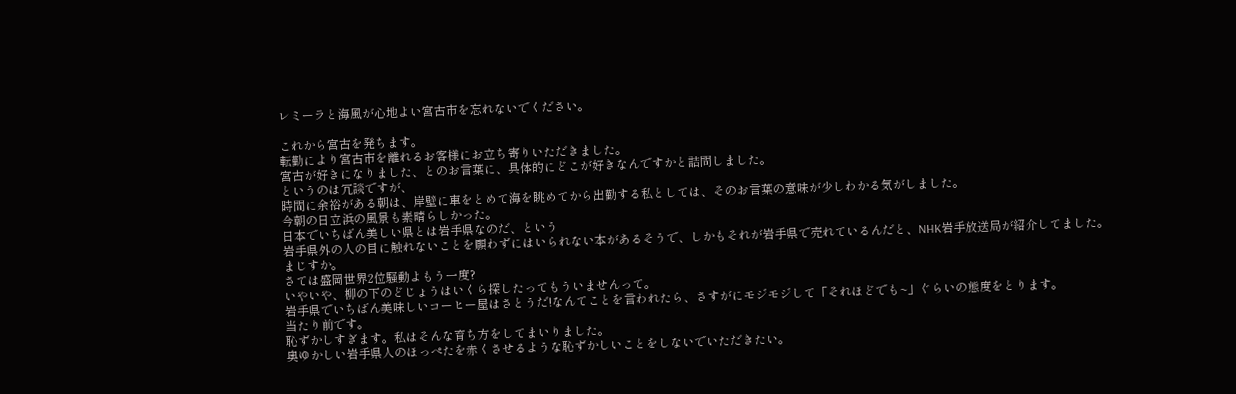レミーラと海風が心地よい宮古市を忘れないでください。

これから宮古を発ちます。
転勤により宮古市を離れるお客様にお立ち寄りいただきました。
宮古が好きになりました、とのお言葉に、具体的にどこが好きなんですかと詰問しました。
というのは冗談ですが、
時間に余裕がある朝は、岸壁に車をとめて海を眺めてから出勤する私としては、そのお言葉の意味が少しわかる気がしました。
今朝の日立浜の風景も素晴らしかった。
日本でいちばん美しい県とは岩手県なのだ、という
岩手県外の人の目に触れないことを願わずにはいられない本があるそうで、しかもそれが岩手県で売れているんだと、NHK岩手放送局が紹介してました。
まじすか。
さては盛岡世界2位騒動よもう一度?
いやいや、柳の下のどじょうはいくら探したってもういませんって。
岩手県でいちばん美味しいコーヒー屋はさとうだ!なんてことを言われたら、さすがにモジモジして「それほどでも~」ぐらいの態度をとります。
当たり前です。
恥ずかしすぎます。私はそんな育ち方をしてまいりました。
奥ゆかしい岩手県人のほっぺたを赤くさせるような恥ずかしいことをしないでいただきたい。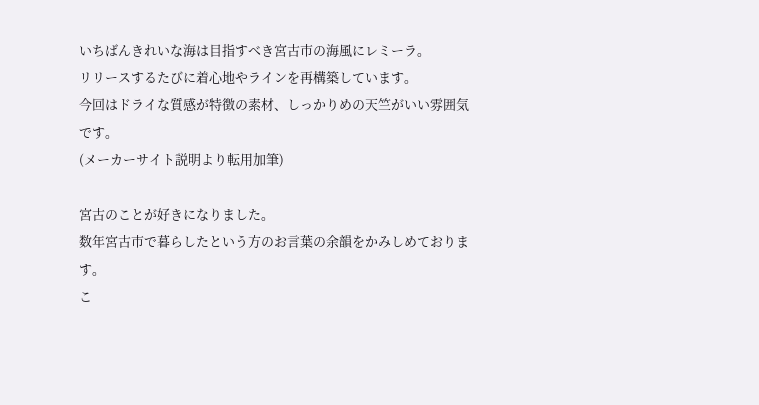いちばんきれいな海は目指すべき宮古市の海風にレミーラ。
リリースするたびに着心地やラインを再構築しています。
今回はドライな質感が特徴の素材、しっかりめの天竺がいい雰囲気です。
(メーカーサイト説明より転用加筆)

宮古のことが好きになりました。
数年宮古市で暮らしたという方のお言葉の余韻をかみしめております。
こ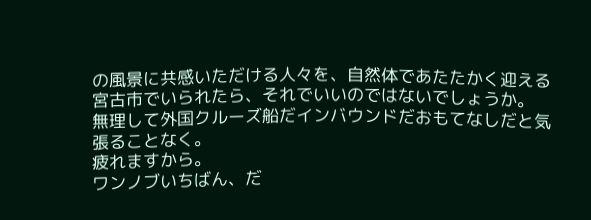の風景に共感いただける人々を、自然体であたたかく迎える宮古市でいられたら、それでいいのではないでしょうか。
無理して外国クルーズ船だインバウンドだおもてなしだと気張ることなく。
疲れますから。
ワンノブいちばん、だ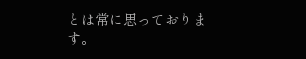とは常に思っております。